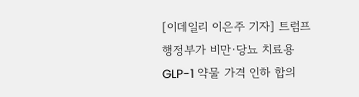[이데일리 이은주 기자] 트럼프 행정부가 비만·당뇨 치료용 GLP-1 약물 가격 인하 합의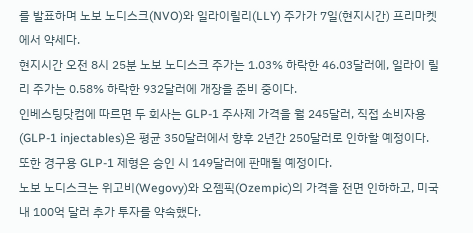를 발표하며 노보 노디스크(NVO)와 일라이릴리(LLY) 주가가 7일(현지시간) 프리마켓에서 약세다.
현지시간 오전 8시 25분 노보 노디스크 주가는 1.03% 하락한 46.03달러에, 일라이 릴리 주가는 0.58% 하락한 932달러에 개장을 준비 중이다.
인베스팅닷컴에 따르면 두 회사는 GLP-1 주사제 가격을 월 245달러, 직접 소비자용(GLP-1 injectables)은 평균 350달러에서 향후 2년간 250달러로 인하할 예정이다. 또한 경구용 GLP-1 제형은 승인 시 149달러에 판매될 예정이다.
노보 노디스크는 위고비(Wegovy)와 오젬픽(Ozempic)의 가격을 전면 인하하고, 미국 내 100억 달러 추가 투자를 약속했다.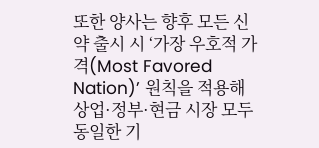또한 양사는 향후 모든 신약 출시 시 ‘가장 우호적 가격(Most Favored Nation)’ 원칙을 적용해 상업·정부·현금 시장 모두 동일한 기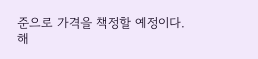준으로 가격을 책정할 예정이다.
해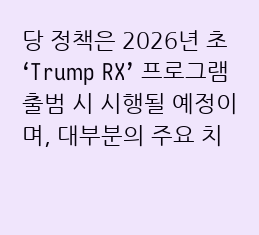당 정책은 2026년 초 ‘Trump RX’ 프로그램 출범 시 시행될 예정이며, 대부분의 주요 치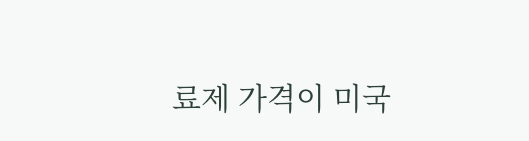료제 가격이 미국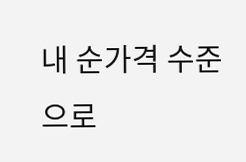내 순가격 수준으로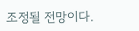조정될 전망이다.